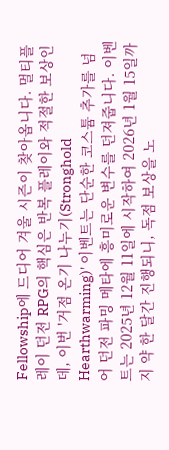Fellowship에 드디어 겨울 시즌이 찾아옵니다. 멀티플레이 던전 RPG의 핵심은 반복 플레이와 적절한 보상인데, 이번 '거점 온기 나누기(Stronghold Hearthwarming)' 이벤트는 단순한 코스튬 추가를 넘어 던전 파밍 메타에 흥미로운 변수를 던져줍니다. 이벤트는 2025년 12월 11일에 시작하여 2026년 1월 15일까지 약 한 달간 진행되니, 독점 보상을 노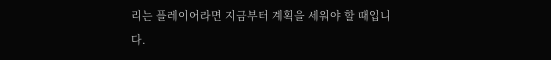리는 플레이어라면 지금부터 계획을 세워야 할 때입니다.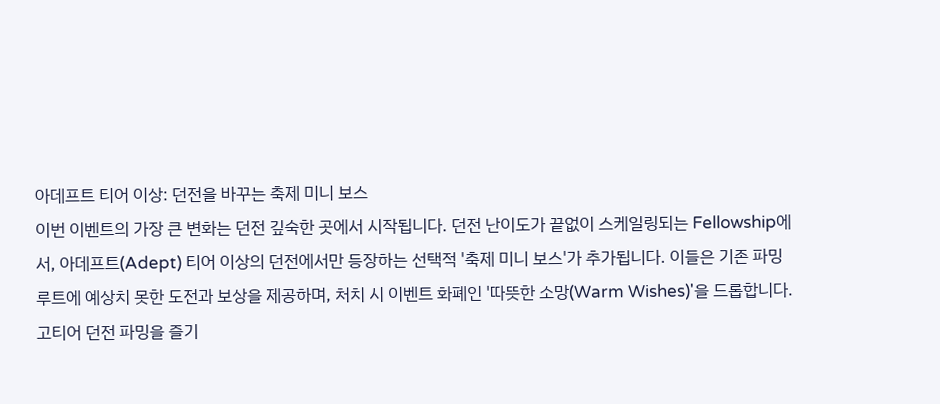아데프트 티어 이상: 던전을 바꾸는 축제 미니 보스
이번 이벤트의 가장 큰 변화는 던전 깊숙한 곳에서 시작됩니다. 던전 난이도가 끝없이 스케일링되는 Fellowship에서, 아데프트(Adept) 티어 이상의 던전에서만 등장하는 선택적 '축제 미니 보스'가 추가됩니다. 이들은 기존 파밍 루트에 예상치 못한 도전과 보상을 제공하며, 처치 시 이벤트 화폐인 '따뜻한 소망(Warm Wishes)'을 드롭합니다.
고티어 던전 파밍을 즐기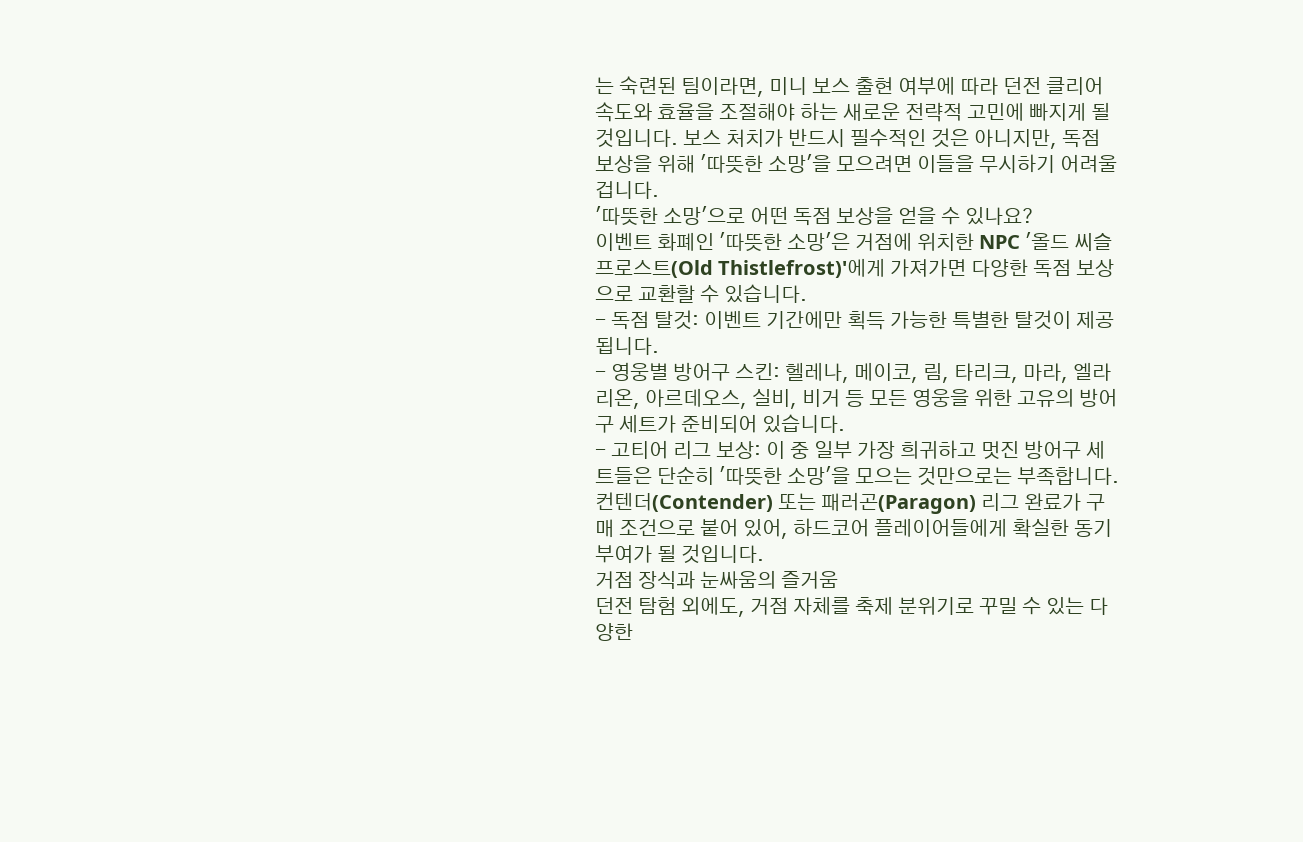는 숙련된 팀이라면, 미니 보스 출현 여부에 따라 던전 클리어 속도와 효율을 조절해야 하는 새로운 전략적 고민에 빠지게 될 것입니다. 보스 처치가 반드시 필수적인 것은 아니지만, 독점 보상을 위해 '따뜻한 소망'을 모으려면 이들을 무시하기 어려울 겁니다.
'따뜻한 소망'으로 어떤 독점 보상을 얻을 수 있나요?
이벤트 화폐인 '따뜻한 소망'은 거점에 위치한 NPC '올드 씨슬프로스트(Old Thistlefrost)'에게 가져가면 다양한 독점 보상으로 교환할 수 있습니다.
- 독점 탈것: 이벤트 기간에만 획득 가능한 특별한 탈것이 제공됩니다.
- 영웅별 방어구 스킨: 헬레나, 메이코, 림, 타리크, 마라, 엘라리온, 아르데오스, 실비, 비거 등 모든 영웅을 위한 고유의 방어구 세트가 준비되어 있습니다.
- 고티어 리그 보상: 이 중 일부 가장 희귀하고 멋진 방어구 세트들은 단순히 '따뜻한 소망'을 모으는 것만으로는 부족합니다. 컨텐더(Contender) 또는 패러곤(Paragon) 리그 완료가 구매 조건으로 붙어 있어, 하드코어 플레이어들에게 확실한 동기 부여가 될 것입니다.
거점 장식과 눈싸움의 즐거움
던전 탐험 외에도, 거점 자체를 축제 분위기로 꾸밀 수 있는 다양한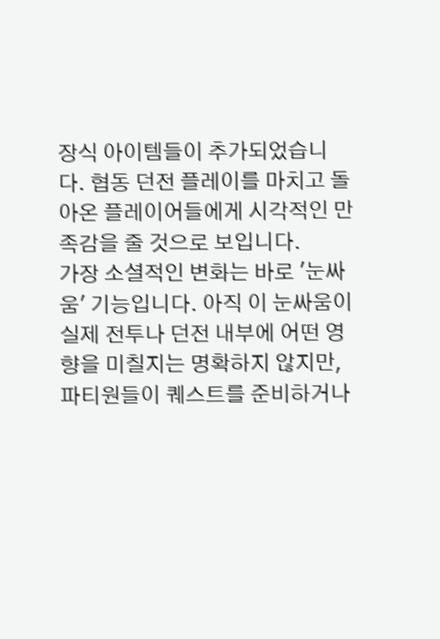장식 아이템들이 추가되었습니다. 협동 던전 플레이를 마치고 돌아온 플레이어들에게 시각적인 만족감을 줄 것으로 보입니다.
가장 소셜적인 변화는 바로 '눈싸움' 기능입니다. 아직 이 눈싸움이 실제 전투나 던전 내부에 어떤 영향을 미칠지는 명확하지 않지만, 파티원들이 퀘스트를 준비하거나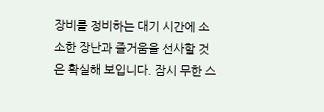장비를 정비하는 대기 시간에 소소한 장난과 즐거움을 선사할 것은 확실해 보입니다. 잠시 무한 스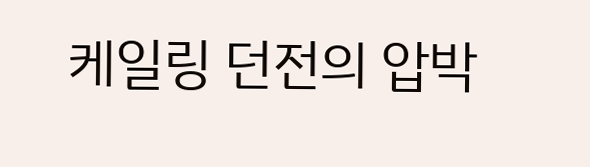케일링 던전의 압박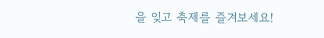을 잊고 축제를 즐겨보세요!